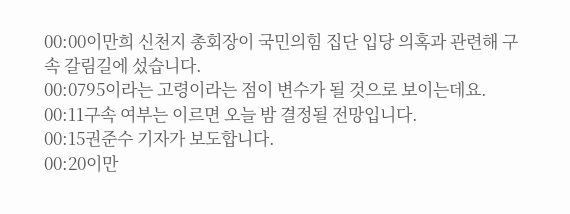00:00이만희 신천지 총회장이 국민의힘 집단 입당 의혹과 관련해 구속 갈림길에 섰습니다.
00:0795이라는 고령이라는 점이 변수가 될 것으로 보이는데요.
00:11구속 여부는 이르면 오늘 밤 결정될 전망입니다.
00:15권준수 기자가 보도합니다.
00:20이만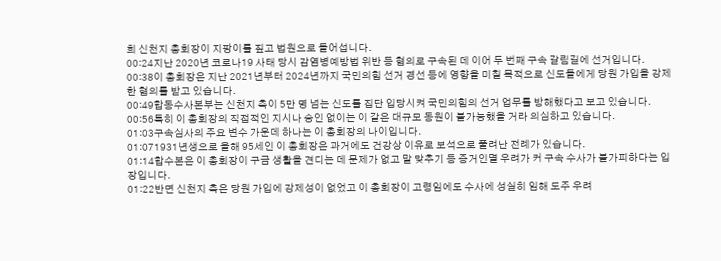희 신천지 총회장이 지팡이를 짚고 법원으로 들어섭니다.
00:24지난 2020년 코로나19 사태 당시 감염병예방법 위반 등 혐의로 구속된 데 이어 두 번째 구속 갈림길에 선거입니다.
00:38이 총회장은 지난 2021년부터 2024년까지 국민의힘 선거 경선 등에 영향을 미칠 목적으로 신도들에게 당원 가입을 강제한 혐의를 받고 있습니다.
00:49합동수사본부는 신천지 측이 5만 명 넘는 신도를 집단 입당시켜 국민의힘의 선거 업무를 방해했다고 보고 있습니다.
00:56특히 이 총회장의 직접적인 지시나 승인 없이는 이 같은 대규모 동원이 불가능했을 거라 의심하고 있습니다.
01:03구속심사의 주요 변수 가운데 하나는 이 총회장의 나이입니다.
01:071931년생으로 올해 95세인 이 총회장은 과거에도 건강상 이유로 보석으로 풀려난 전례가 있습니다.
01:14합수본은 이 총회장이 구금 생활을 견디는 데 문제가 없고 말 맞추기 등 증거인멸 우려가 커 구속 수사가 불가피하다는 입장입니다.
01:22반면 신천지 측은 당원 가입에 강제성이 없었고 이 총회장이 고령임에도 수사에 성실히 임해 도주 우려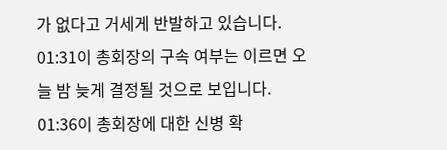가 없다고 거세게 반발하고 있습니다.
01:31이 총회장의 구속 여부는 이르면 오늘 밤 늦게 결정될 것으로 보입니다.
01:36이 총회장에 대한 신병 확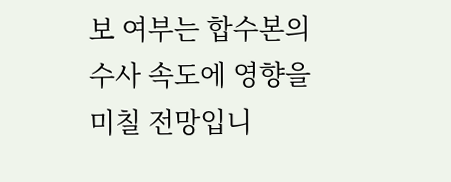보 여부는 합수본의 수사 속도에 영향을 미칠 전망입니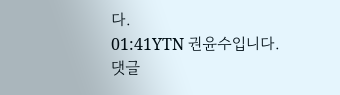다.
01:41YTN 권윤수입니다.
댓글